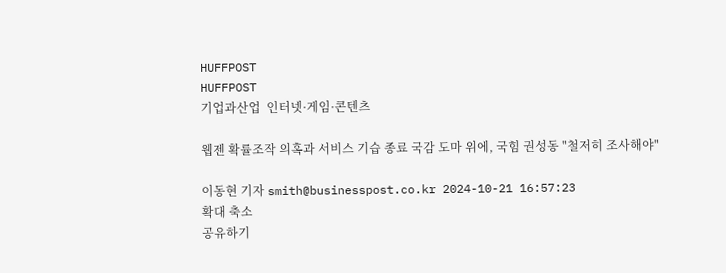HUFFPOST
HUFFPOST
기업과산업  인터넷·게임·콘텐츠

웹젠 확률조작 의혹과 서비스 기습 종료 국감 도마 위에, 국힘 권성동 "철저히 조사해야"

이동현 기자 smith@businesspost.co.kr 2024-10-21 16:57:23
확대 축소
공유하기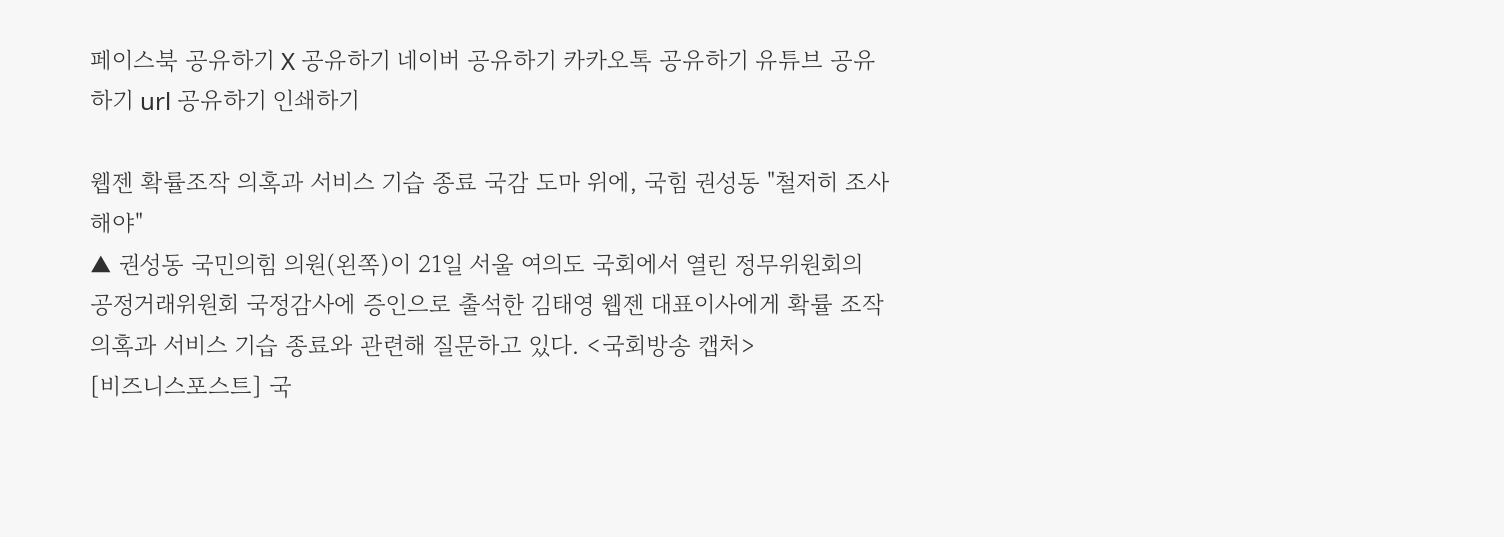페이스북 공유하기 X 공유하기 네이버 공유하기 카카오톡 공유하기 유튜브 공유하기 url 공유하기 인쇄하기

웹젠 확률조작 의혹과 서비스 기습 종료 국감 도마 위에, 국힘 권성동 "철저히 조사해야"
▲ 권성동 국민의힘 의원(왼쪽)이 21일 서울 여의도 국회에서 열린 정무위원회의 공정거래위원회 국정감사에 증인으로 출석한 김태영 웹젠 대표이사에게 확률 조작 의혹과 서비스 기습 종료와 관련해 질문하고 있다. <국회방송 캡처>
[비즈니스포스트] 국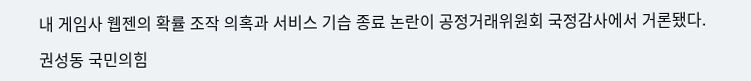내 게임사 웹젠의 확률 조작 의혹과 서비스 기습 종료 논란이 공정거래위원회 국정감사에서 거론됐다.

권성동 국민의힘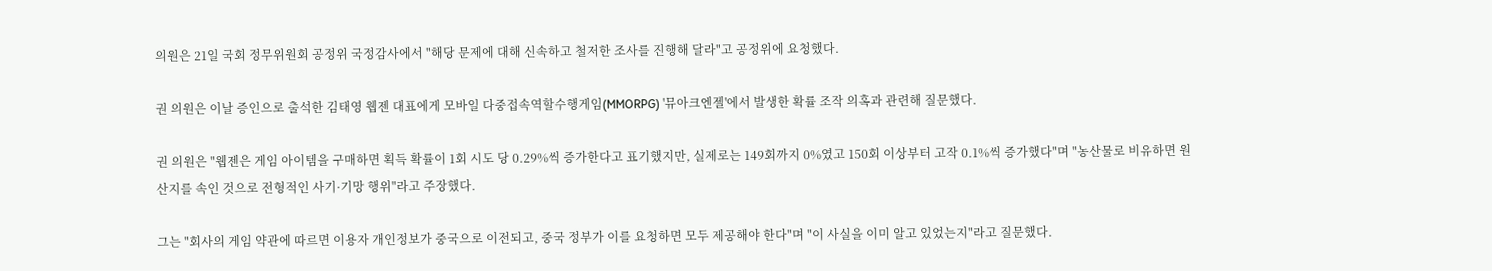의원은 21일 국회 정무위원회 공정위 국정감사에서 "해당 문제에 대해 신속하고 철저한 조사를 진행해 달라"고 공정위에 요청했다.

권 의원은 이날 증인으로 출석한 김태영 웹젠 대표에게 모바일 다중접속역할수행게임(MMORPG) '뮤아크엔젤'에서 발생한 확률 조작 의혹과 관련해 질문했다.

권 의원은 "웹젠은 게임 아이템을 구매하면 획득 확률이 1회 시도 당 0.29%씩 증가한다고 표기했지만, 실제로는 149회까지 0%였고 150회 이상부터 고작 0.1%씩 증가했다"며 "농산물로 비유하면 원산지를 속인 것으로 전형적인 사기·기망 행위"라고 주장했다.

그는 "회사의 게임 약관에 따르면 이용자 개인정보가 중국으로 이전되고, 중국 정부가 이를 요청하면 모두 제공해야 한다"며 "이 사실을 이미 알고 있었는지"라고 질문했다.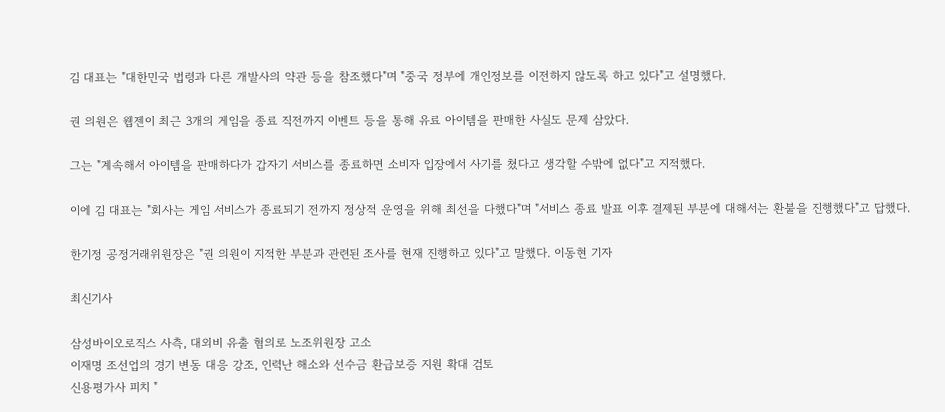김 대표는 "대한민국 법령과 다른 개발사의 약관 등을 참조했다"며 "중국 정부에 개인정보를 이전하지 않도록 하고 있다"고 설명했다.

권 의원은 웹젠이 최근 3개의 게임을 종료 직전까지 이벤트 등을 통해 유료 아이템을 판매한 사실도 문제 삼았다.

그는 "계속해서 아이템을 판매하다가 갑자기 서비스를 종료하면 소비자 입장에서 사기를 쳤다고 생각할 수밖에 없다"고 지적했다.

이에 김 대표는 "회사는 게임 서비스가 종료되기 전까지 정상적 운영을 위해 최선을 다했다"며 "서비스 종료 발표 이후 결제된 부분에 대해서는 환불을 진행했다"고 답했다.

한기정 공정거래위원장은 "권 의원이 지적한 부분과 관련된 조사를 현재 진행하고 있다"고 말했다. 이동현 기자

최신기사

삼성바이오로직스 사측, 대외비 유출 혐의로 노조위원장 고소
이재명 조선업의 경기 변동 대응 강조, 인력난 해소와 선수금 환급보증 지원 확대 검토
신용평가사 피치 "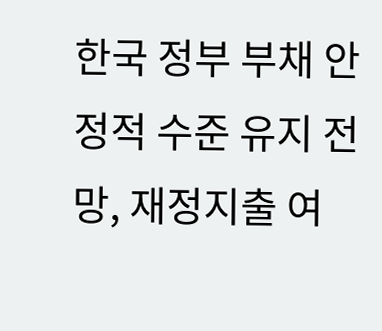한국 정부 부채 안정적 수준 유지 전망, 재정지출 여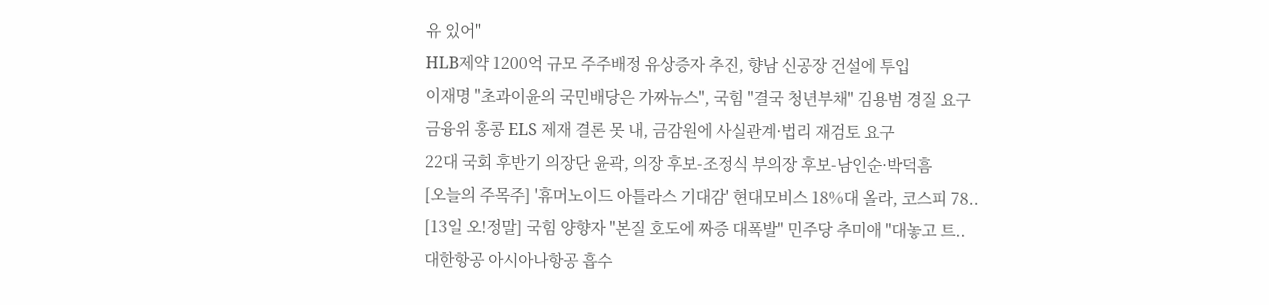유 있어"
HLB제약 1200억 규모 주주배정 유상증자 추진, 향남 신공장 건설에 투입
이재명 "초과이윤의 국민배당은 가짜뉴스", 국힘 "결국 청년부채" 김용범 경질 요구
금융위 홍콩 ELS 제재 결론 못 내, 금감원에 사실관계·법리 재검토 요구
22대 국회 후반기 의장단 윤곽, 의장 후보-조정식 부의장 후보-남인순·박덕흠
[오늘의 주목주] '휴머노이드 아틀라스 기대감' 현대모비스 18%대 올라, 코스피 78..
[13일 오!정말] 국힘 양향자 "본질 호도에 짜증 대폭발" 민주당 추미애 "대놓고 트..
대한항공 아시아나항공 흡수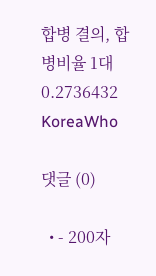합병 결의, 합병비율 1대 0.2736432
KoreaWho

댓글 (0)

  • - 200자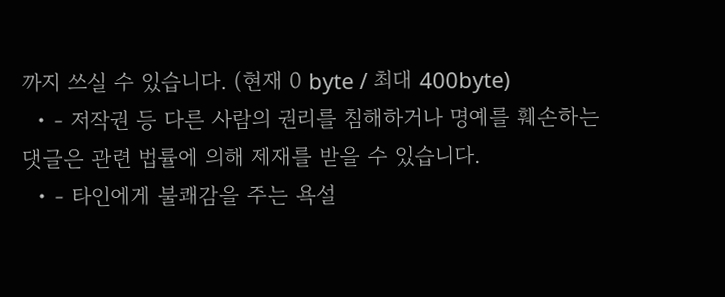까지 쓰실 수 있습니다. (현재 0 byte / 최대 400byte)
  • - 저작권 등 다른 사람의 권리를 침해하거나 명예를 훼손하는 댓글은 관련 법률에 의해 제재를 받을 수 있습니다.
  • - 타인에게 불쾌감을 주는 욕설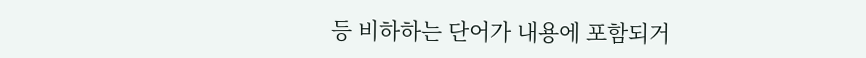등 비하하는 단어가 내용에 포함되거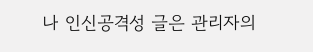나 인신공격성 글은 관리자의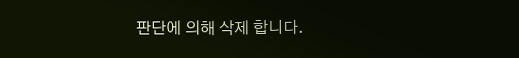판단에 의해 삭제 합니다.